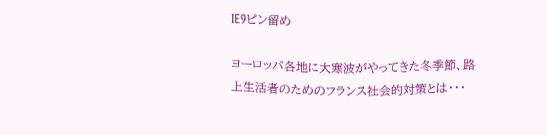IE9ピン留め

ヨーロッパ各地に大寒波がやってきた冬季節、路上生活者のためのフランス社会的対策とは・・・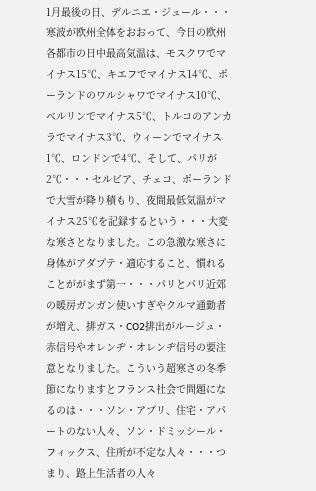1月最後の日、デルニエ・ジュール・・・寒波が欧州全体をおおって、今日の欧州各都市の日中最高気温は、モスクワでマイナス15℃、キエフでマイナス14℃、ポーランドのワルシャワでマイナス10℃、ベルリンでマイナス5℃、トルコのアンカラでマイナス3℃、ウィーンでマイナス1℃、ロンドンで4℃、そして、パリが2℃・・・セルビア、チェコ、ポーランドで大雪が降り積もり、夜間最低気温がマイナス25℃を記録するという・・・大変な寒さとなりました。この急激な寒さに身体がアダプテ・適応すること、慣れることががまず第一・・・パリとパリ近郊の暖房ガンガン使いすぎやクルマ通勤者が増え、排ガス・CO2排出がルージュ・赤信号やオレンヂ・オレンヂ信号の要注意となりました。こういう超寒さの冬季節になりますとフランス社会で問題になるのは・・・ソン・アブリ、住宅・アパートのない人々、ソン・ドミッシール・フィックス、住所が不定な人々・・・つまり、路上生活者の人々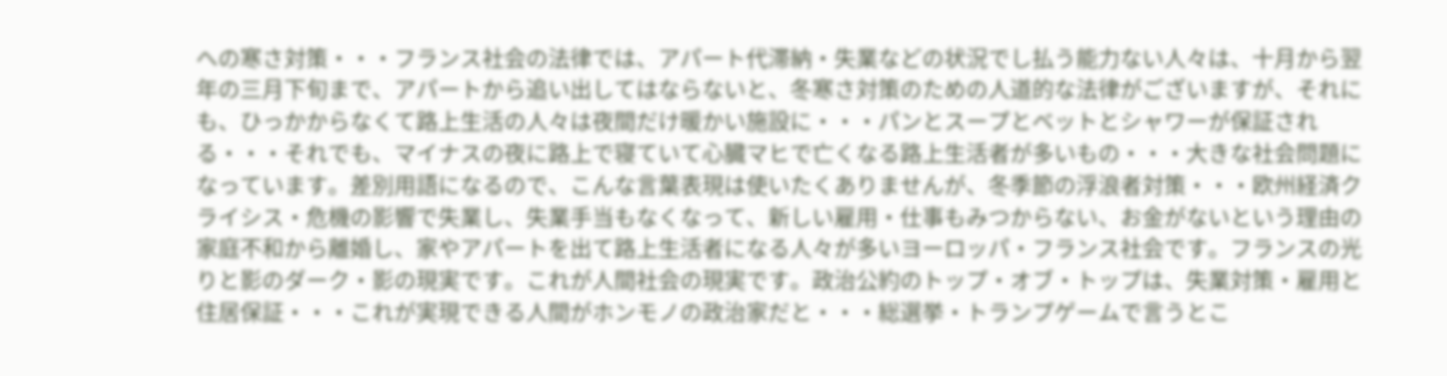への寒さ対策・・・フランス社会の法律では、アパート代滞納・失業などの状況でし払う能力ない人々は、十月から翌年の三月下旬まで、アパートから追い出してはならないと、冬寒さ対策のための人道的な法律がございますが、それにも、ひっかからなくて路上生活の人々は夜間だけ暖かい施設に・・・パンとスープとベットとシャワーが保証される・・・それでも、マイナスの夜に路上で寝ていて心臓マヒで亡くなる路上生活者が多いもの・・・大きな社会問題になっています。差別用語になるので、こんな言葉表現は使いたくありませんが、冬季節の浮浪者対策・・・欧州経済クライシス・危機の影響で失業し、失業手当もなくなって、新しい雇用・仕事もみつからない、お金がないという理由の家庭不和から離婚し、家やアパートを出て路上生活者になる人々が多いヨーロッパ・フランス社会です。フランスの光りと影のダーク・影の現実です。これが人間社会の現実です。政治公約のトップ・オブ・トップは、失業対策・雇用と住居保証・・・これが実現できる人間がホンモノの政治家だと・・・総選挙・トランプゲームで言うとこ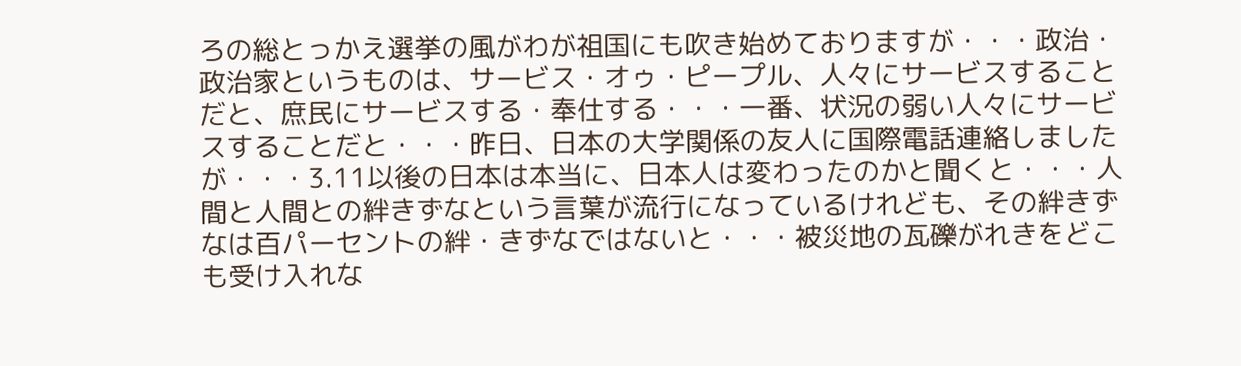ろの総とっかえ選挙の風がわが祖国にも吹き始めておりますが・・・政治・政治家というものは、サービス・オゥ・ピープル、人々にサービスすることだと、庶民にサービスする・奉仕する・・・一番、状況の弱い人々にサービスすることだと・・・昨日、日本の大学関係の友人に国際電話連絡しましたが・・・3.11以後の日本は本当に、日本人は変わったのかと聞くと・・・人間と人間との絆きずなという言葉が流行になっているけれども、その絆きずなは百パーセントの絆・きずなではないと・・・被災地の瓦礫がれきをどこも受け入れな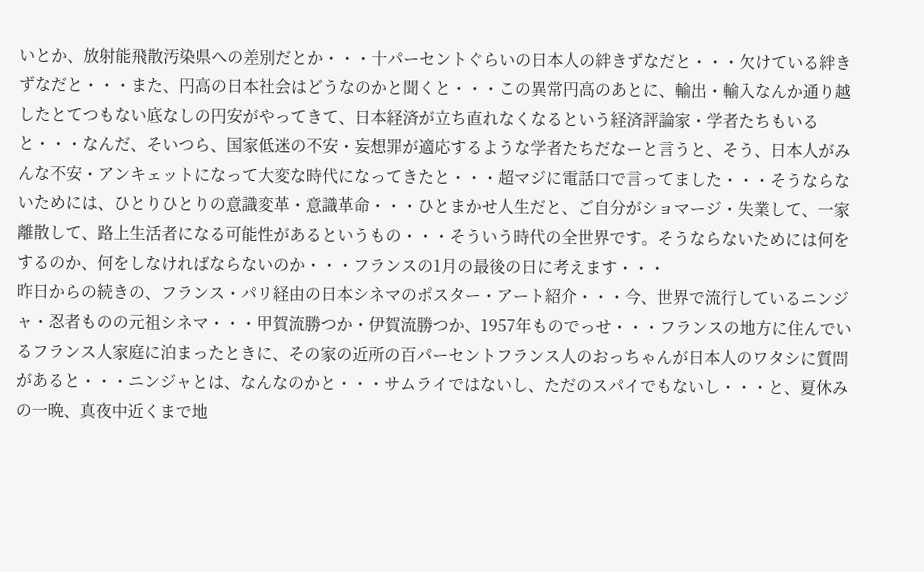いとか、放射能飛散汚染県への差別だとか・・・十パーセントぐらいの日本人の絆きずなだと・・・欠けている絆きずなだと・・・また、円高の日本社会はどうなのかと聞くと・・・この異常円高のあとに、輸出・輸入なんか通り越したとてつもない底なしの円安がやってきて、日本経済が立ち直れなくなるという経済評論家・学者たちもいると・・・なんだ、そいつら、国家低迷の不安・妄想罪が適応するような学者たちだなーと言うと、そう、日本人がみんな不安・アンキェットになって大変な時代になってきたと・・・超マジに電話口で言ってました・・・そうならないためには、ひとりひとりの意識変革・意識革命・・・ひとまかせ人生だと、ご自分がショマージ・失業して、一家離散して、路上生活者になる可能性があるというもの・・・そういう時代の全世界です。そうならないためには何をするのか、何をしなければならないのか・・・フランスの1月の最後の日に考えます・・・
昨日からの続きの、フランス・パリ経由の日本シネマのポスター・アート紹介・・・今、世界で流行しているニンジャ・忍者ものの元祖シネマ・・・甲賀流勝つか・伊賀流勝つか、1957年ものでっせ・・・フランスの地方に住んでいるフランス人家庭に泊まったときに、その家の近所の百パーセントフランス人のおっちゃんが日本人のワタシに質問があると・・・ニンジャとは、なんなのかと・・・サムライではないし、ただのスパイでもないし・・・と、夏休みの一晩、真夜中近くまで地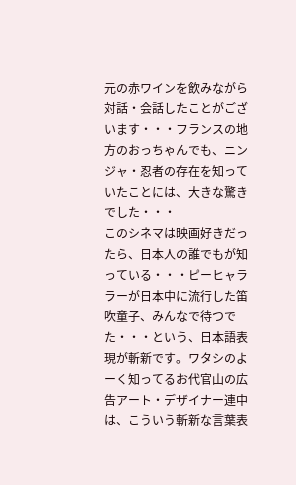元の赤ワインを飲みながら対話・会話したことがございます・・・フランスの地方のおっちゃんでも、ニンジャ・忍者の存在を知っていたことには、大きな驚きでした・・・
このシネマは映画好きだったら、日本人の誰でもが知っている・・・ピーヒャララーが日本中に流行した笛吹童子、みんなで待つでた・・・という、日本語表現が斬新です。ワタシのよーく知ってるお代官山の広告アート・デザイナー連中は、こういう斬新な言葉表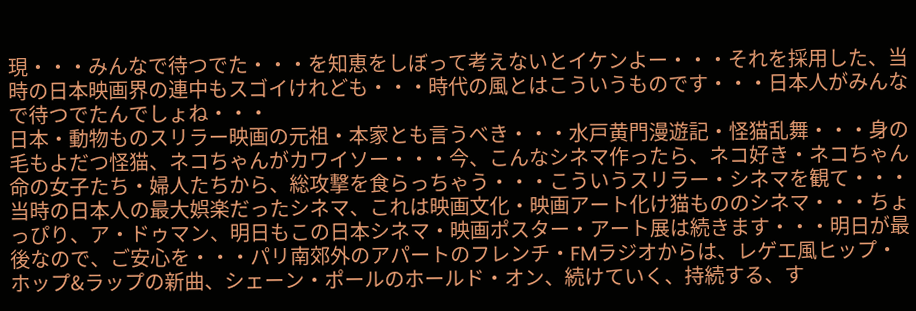現・・・みんなで待つでた・・・を知恵をしぼって考えないとイケンよー・・・それを採用した、当時の日本映画界の連中もスゴイけれども・・・時代の風とはこういうものです・・・日本人がみんなで待つでたんでしょね・・・
日本・動物ものスリラー映画の元祖・本家とも言うべき・・・水戸黄門漫遊記・怪猫乱舞・・・身の毛もよだつ怪猫、ネコちゃんがカワイソー・・・今、こんなシネマ作ったら、ネコ好き・ネコちゃん命の女子たち・婦人たちから、総攻撃を食らっちゃう・・・こういうスリラー・シネマを観て・・・当時の日本人の最大娯楽だったシネマ、これは映画文化・映画アート化け猫もののシネマ・・・ちょっぴり、ア・ドゥマン、明日もこの日本シネマ・映画ポスター・アート展は続きます・・・明日が最後なので、ご安心を・・・パリ南郊外のアパートのフレンチ・FMラジオからは、レゲエ風ヒップ・ホップ&ラップの新曲、シェーン・ポールのホールド・オン、続けていく、持続する、す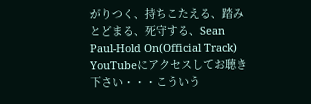がりつく、持ちこたえる、踏みとどまる、死守する、Sean Paul-Hold On(Official Track) YouTubeにアクセスしてお聴き下さい・・・こういう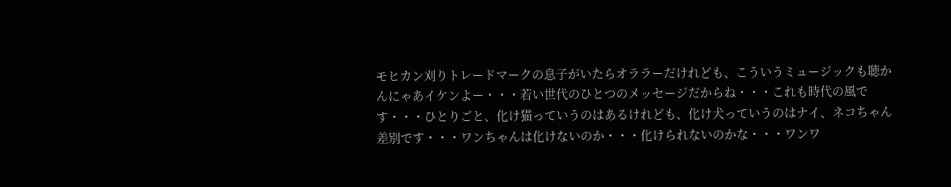モヒカン刈りトレードマークの息子がいたらオララーだけれども、こういうミュージックも聴かんにゃあイケンよー・・・若い世代のひとつのメッセージだからね・・・これも時代の風です・・・ひとりごと、化け猫っていうのはあるけれども、化け犬っていうのはナイ、ネコちゃん差別です・・・ワンちゃんは化けないのか・・・化けられないのかな・・・ワンワ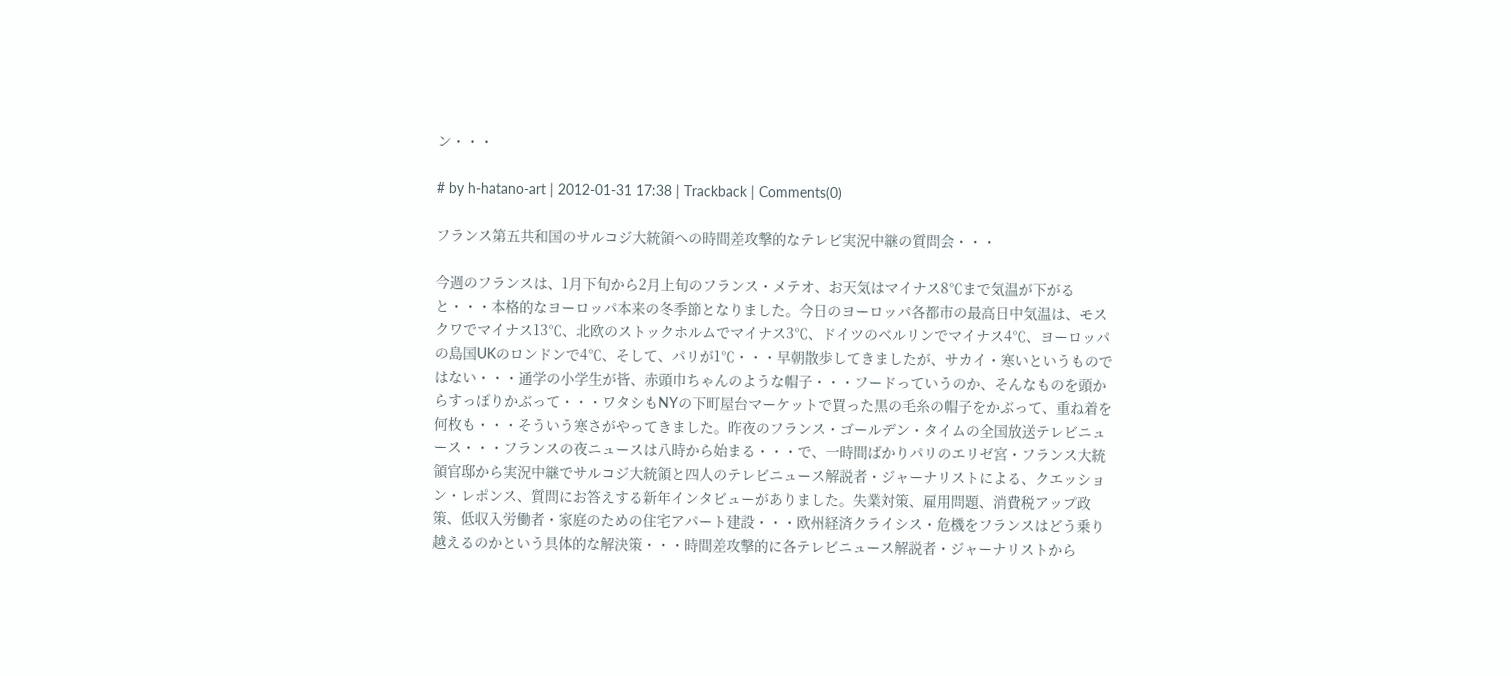ン・・・

# by h-hatano-art | 2012-01-31 17:38 | Trackback | Comments(0)

フランス第五共和国のサルコジ大統領への時間差攻撃的なテレビ実況中継の質問会・・・

今週のフランスは、1月下旬から2月上旬のフランス・メテオ、お天気はマイナス8℃まで気温が下がると・・・本格的なヨーロッパ本来の冬季節となりました。今日のヨーロッパ各都市の最高日中気温は、モスクワでマイナス13℃、北欧のストックホルムでマイナス3℃、ドイツのベルリンでマイナス4℃、ヨーロッパの島国UKのロンドンで4℃、そして、パリが1℃・・・早朝散歩してきましたが、サカイ・寒いというものではない・・・通学の小学生が皆、赤頭巾ちゃんのような帽子・・・フードっていうのか、そんなものを頭からすっぽりかぶって・・・ワタシもNYの下町屋台マーケットで買った黒の毛糸の帽子をかぶって、重ね着を何枚も・・・そういう寒さがやってきました。昨夜のフランス・ゴールデン・タイムの全国放送テレビニュース・・・フランスの夜ニュースは八時から始まる・・・で、一時間ばかりパリのエリゼ宮・フランス大統領官邸から実況中継でサルコジ大統領と四人のテレビニュース解説者・ジャーナリストによる、クエッション・レポンス、質問にお答えする新年インタビューがありました。失業対策、雇用問題、消費税アップ政策、低収入労働者・家庭のための住宅アパート建設・・・欧州経済クライシス・危機をフランスはどう乗り越えるのかという具体的な解決策・・・時間差攻撃的に各テレビニュース解説者・ジャーナリストから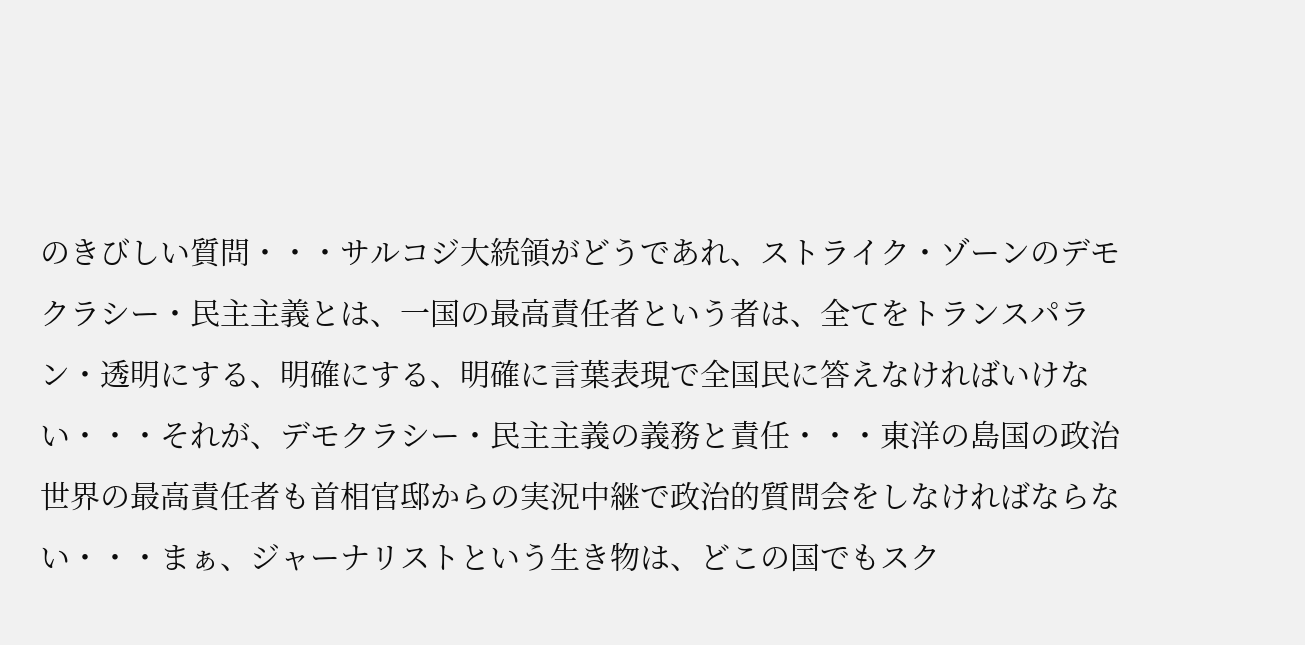のきびしい質問・・・サルコジ大統領がどうであれ、ストライク・ゾーンのデモクラシー・民主主義とは、一国の最高責任者という者は、全てをトランスパラン・透明にする、明確にする、明確に言葉表現で全国民に答えなければいけない・・・それが、デモクラシー・民主主義の義務と責任・・・東洋の島国の政治世界の最高責任者も首相官邸からの実況中継で政治的質問会をしなければならない・・・まぁ、ジャーナリストという生き物は、どこの国でもスク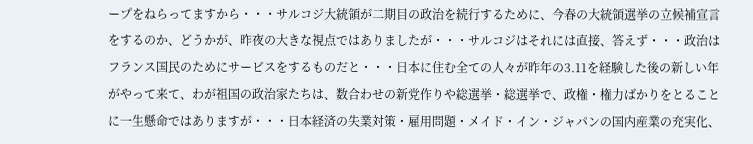ープをねらってますから・・・サルコジ大統領が二期目の政治を続行するために、今春の大統領選挙の立候補宣言をするのか、どうかが、昨夜の大きな視点ではありましたが・・・サルコジはそれには直接、答えず・・・政治はフランス国民のためにサービスをするものだと・・・日本に住む全ての人々が昨年の3.11を経験した後の新しい年がやって来て、わが祖国の政治家たちは、数合わせの新党作りや総選挙・総選挙で、政権・権力ばかりをとることに一生懸命ではありますが・・・日本経済の失業対策・雇用問題・メイド・イン・ジャパンの国内産業の充実化、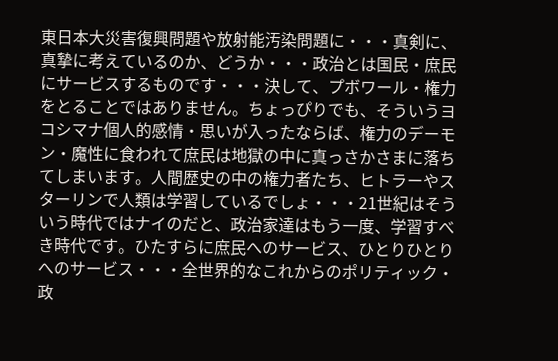東日本大災害復興問題や放射能汚染問題に・・・真剣に、真摯に考えているのか、どうか・・・政治とは国民・庶民にサービスするものです・・・決して、プボワール・権力をとることではありません。ちょっぴりでも、そういうヨコシマナ個人的感情・思いが入ったならば、権力のデーモン・魔性に食われて庶民は地獄の中に真っさかさまに落ちてしまいます。人間歴史の中の権力者たち、ヒトラーやスターリンで人類は学習しているでしょ・・・21世紀はそういう時代ではナイのだと、政治家達はもう一度、学習すべき時代です。ひたすらに庶民へのサービス、ひとりひとりへのサービス・・・全世界的なこれからのポリティック・政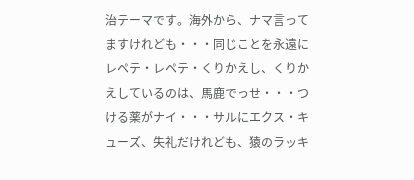治テーマです。海外から、ナマ言ってますけれども・・・同じことを永遠にレペテ・レペテ・くりかえし、くりかえしているのは、馬鹿でっせ・・・つける薬がナイ・・・サルにエクス・キューズ、失礼だけれども、猿のラッキ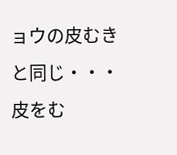ョウの皮むきと同じ・・・皮をむ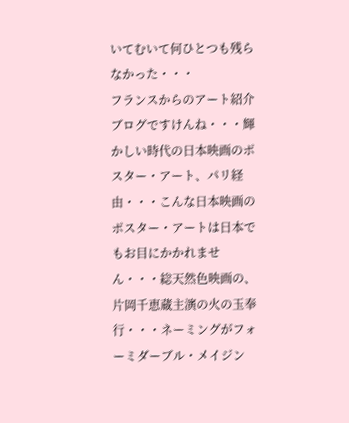いてむいて何ひとつも残らなかった・・・
フランスからのアート紹介ブログですけんね・・・輝かしい時代の日本映画のポスター・アート、パリ経由・・・こんな日本映画のポスター・アートは日本でもお目にかかれません・・・総天然色映画の、片岡千恵蔵主演の火の玉奉行・・・ネーミングがフォーミダーブル・メイジン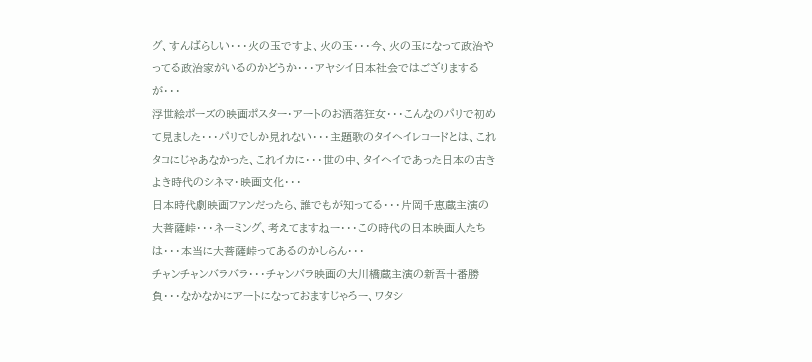グ、すんばらしい・・・火の玉ですよ、火の玉・・・今、火の玉になって政治やってる政治家がいるのかどうか・・・アヤシイ日本社会ではござりまするが・・・
浮世絵ポーズの映画ポスター・アートのお洒落狂女・・・こんなのパリで初めて見ました・・・パリでしか見れない・・・主題歌のタイヘイレコードとは、これタコにじゃあなかった、これイカに・・・世の中、タイヘイであった日本の古きよき時代のシネマ・映画文化・・・
日本時代劇映画ファンだったら、誰でもが知ってる・・・片岡千恵蔵主演の大菩薩峠・・・ネーミング、考えてますねー・・・この時代の日本映画人たちは・・・本当に大菩薩峠ってあるのかしらん・・・
チャンチャンバラバラ・・・チャンバラ映画の大川橋蔵主演の新吾十番勝負・・・なかなかにアートになっておますじゃろー、ワタシ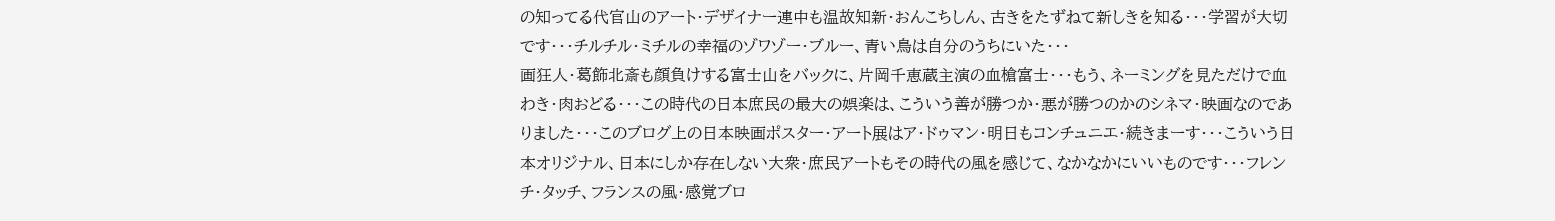の知ってる代官山のアート・デザイナー連中も温故知新・おんこちしん、古きをたずねて新しきを知る・・・学習が大切です・・・チルチル・ミチルの幸福のゾワゾー・ブルー、青い鳥は自分のうちにいた・・・
画狂人・葛飾北斎も顔負けする富士山をバックに、片岡千恵蔵主演の血槍富士・・・もう、ネーミングを見ただけで血わき・肉おどる・・・この時代の日本庶民の最大の娯楽は、こういう善が勝つか・悪が勝つのかのシネマ・映画なのでありました・・・このブログ上の日本映画ポスター・アート展はア・ドゥマン・明日もコンチュニエ・続きまーす・・・こういう日本オリジナル、日本にしか存在しない大衆・庶民アートもその時代の風を感じて、なかなかにいいものです・・・フレンチ・タッチ、フランスの風・感覚ブロ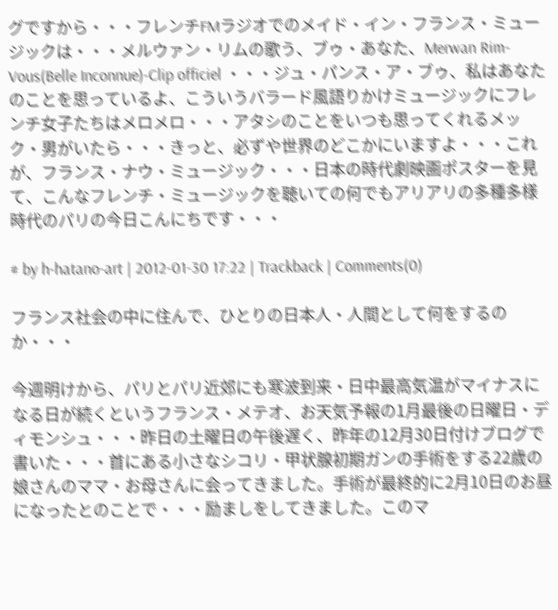グですから・・・フレンチFMラジオでのメイド・イン・フランス・ミュージックは・・・メルウァン・リムの歌う、ブゥ・あなた、Merwan Rim-Vous(Belle Inconnue)-Clip officiel ・・・ジュ・パンス・ア・ブゥ、私はあなたのことを思っているよ、こういうバラード風語りかけミュージックにフレンチ女子たちはメロメロ・・・アタシのことをいつも思ってくれるメック・男がいたら・・・きっと、必ずや世界のどこかにいますよ・・・これが、フランス・ナウ・ミュージック・・・日本の時代劇映画ポスターを見て、こんなフレンチ・ミュージックを聴いての何でもアリアリの多種多様時代のパリの今日こんにちです・・・

# by h-hatano-art | 2012-01-30 17:22 | Trackback | Comments(0)

フランス社会の中に住んで、ひとりの日本人・人間として何をするのか・・・

今週明けから、パリとパリ近郊にも寒波到来・日中最高気温がマイナスになる日が続くというフランス・メテオ、お天気予報の1月最後の日曜日・ディモンシュ・・・昨日の土曜日の午後遅く、昨年の12月30日付けブログで書いた・・・首にある小さなシコリ・甲状腺初期ガンの手術をする22歳の娘さんのママ・お母さんに会ってきました。手術が最終的に2月10日のお昼になったとのことで・・・励ましをしてきました。このマ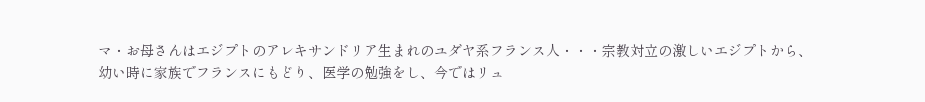マ・お母さんはエジプトのアレキサンドリア生まれのユダヤ系フランス人・・・宗教対立の激しいエジプトから、幼い時に家族でフランスにもどり、医学の勉強をし、今ではリュ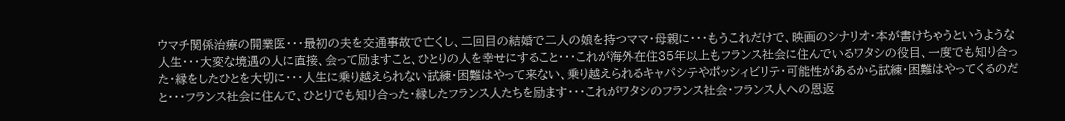ウマチ関係治療の開業医・・・最初の夫を交通事故で亡くし、二回目の結婚で二人の娘を持つママ・母親に・・・もうこれだけで、映画のシナリオ・本が書けちゃうというような人生・・・大変な境遇の人に直接、会って励ますこと、ひとりの人を幸せにすること・・・これが海外在住35年以上もフランス社会に住んでいるワタシの役目、一度でも知り合った・縁をしたひとを大切に・・・人生に乗り越えられない試練・困難はやって来ない、乗り越えられるキャパシテやポッシィビリテ・可能性があるから試練・困難はやってくるのだと・・・フランス社会に住んで、ひとりでも知り合った・縁したフランス人たちを励ます・・・これがワタシのフランス社会・フランス人への恩返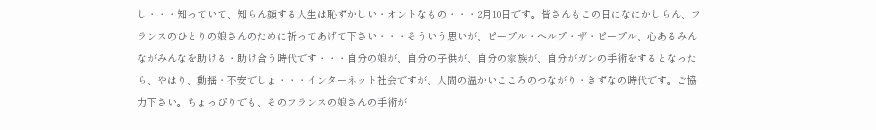し・・・知っていて、知らん顔する人生は恥ずかしい・オントなもの・・・2月10日です。皆さんもこの日になにかしらん、フランスのひとりの娘さんのために祈ってあげて下さい・・・そういう思いが、ピープル・ヘルプ・ザ・ピープル、心あるみんながみんなを助ける・助け合う時代です・・・自分の娘が、自分の子供が、自分の家族が、自分がガンの手術をするとなったら、やはり、動揺・不安でしょ・・・インターネット社会ですが、人間の温かいこころのつながり・きずなの時代です。ご協力下さい。ちょっぴりでも、そのフランスの娘さんの手術が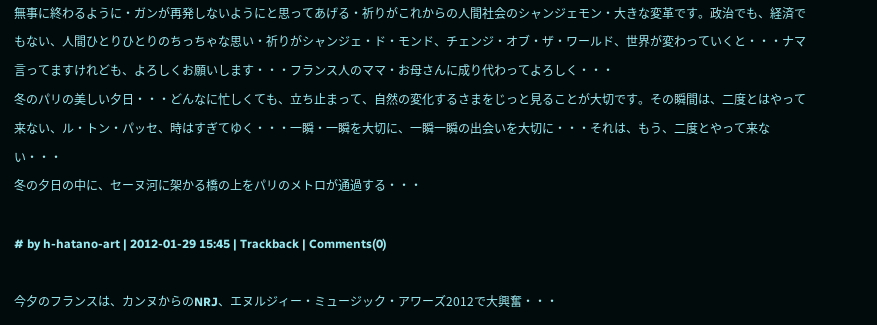無事に終わるように・ガンが再発しないようにと思ってあげる・祈りがこれからの人間社会のシャンジェモン・大きな変革です。政治でも、経済でもない、人間ひとりひとりのちっちゃな思い・祈りがシャンジェ・ド・モンド、チェンジ・オブ・ザ・ワールド、世界が変わっていくと・・・ナマ言ってますけれども、よろしくお願いします・・・フランス人のママ・お母さんに成り代わってよろしく・・・
冬のパリの美しい夕日・・・どんなに忙しくても、立ち止まって、自然の変化するさまをじっと見ることが大切です。その瞬間は、二度とはやって来ない、ル・トン・パッセ、時はすぎてゆく・・・一瞬・一瞬を大切に、一瞬一瞬の出会いを大切に・・・それは、もう、二度とやって来ない・・・
冬の夕日の中に、セーヌ河に架かる橋の上をパリのメトロが通過する・・・

# by h-hatano-art | 2012-01-29 15:45 | Trackback | Comments(0)

今夕のフランスは、カンヌからのNRJ、エヌルジィー・ミュージック・アワーズ2012で大興奮・・・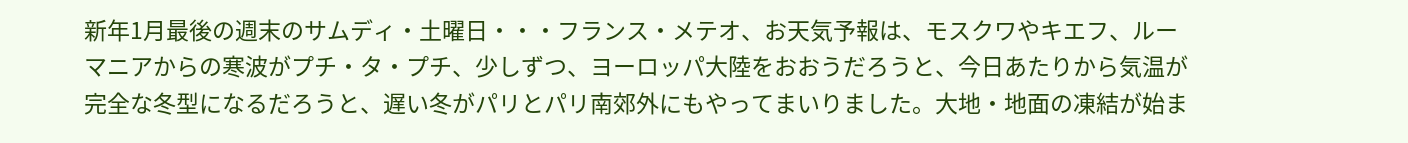新年1月最後の週末のサムディ・土曜日・・・フランス・メテオ、お天気予報は、モスクワやキエフ、ルーマニアからの寒波がプチ・タ・プチ、少しずつ、ヨーロッパ大陸をおおうだろうと、今日あたりから気温が完全な冬型になるだろうと、遅い冬がパリとパリ南郊外にもやってまいりました。大地・地面の凍結が始ま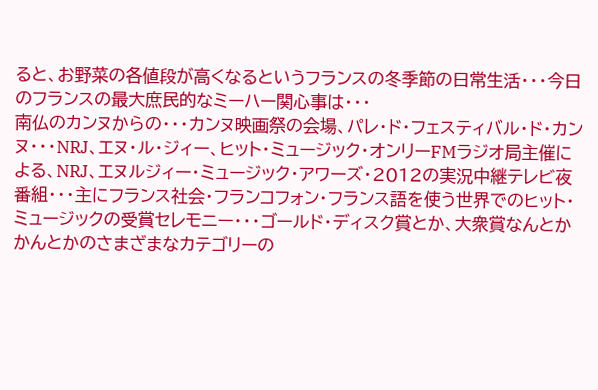ると、お野菜の各値段が高くなるというフランスの冬季節の日常生活・・・今日のフランスの最大庶民的なミーハー関心事は・・・
南仏のカンヌからの・・・カンヌ映画祭の会場、パレ・ド・フェスティバル・ド・カンヌ・・・NRJ、エヌ・ル・ジィー、ヒット・ミュージック・オンリーFMラジオ局主催による、NRJ、エヌルジィー・ミュージック・アワーズ・2012の実況中継テレビ夜番組・・・主にフランス社会・フランコフォン・フランス語を使う世界でのヒット・ミュージックの受賞セレモニー・・・ゴールド・ディスク賞とか、大衆賞なんとかかんとかのさまざまなカテゴリーの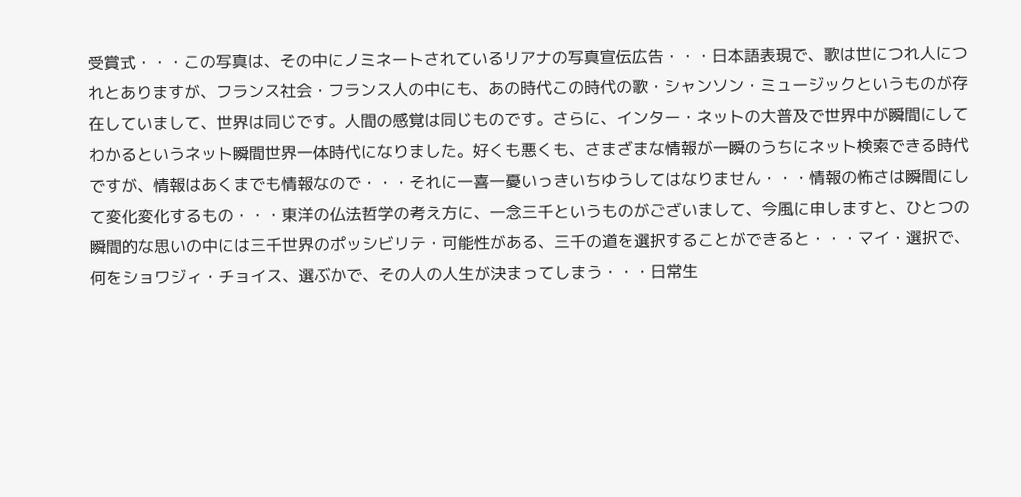受賞式・・・この写真は、その中にノミネートされているリアナの写真宣伝広告・・・日本語表現で、歌は世につれ人につれとありますが、フランス社会・フランス人の中にも、あの時代この時代の歌・シャンソン・ミュージックというものが存在していまして、世界は同じです。人間の感覚は同じものです。さらに、インター・ネットの大普及で世界中が瞬間にしてわかるというネット瞬間世界一体時代になりました。好くも悪くも、さまざまな情報が一瞬のうちにネット検索できる時代ですが、情報はあくまでも情報なので・・・それに一喜一憂いっきいちゆうしてはなりません・・・情報の怖さは瞬間にして変化変化するもの・・・東洋の仏法哲学の考え方に、一念三千というものがございまして、今風に申しますと、ひとつの瞬間的な思いの中には三千世界のポッシビリテ・可能性がある、三千の道を選択することができると・・・マイ・選択で、何をショワジィ・チョイス、選ぶかで、その人の人生が決まってしまう・・・日常生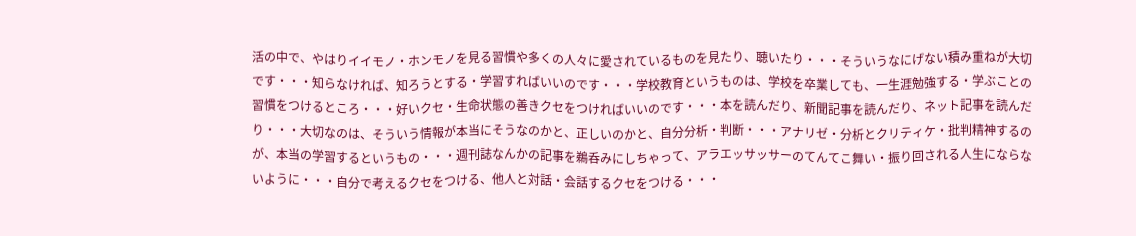活の中で、やはりイイモノ・ホンモノを見る習慣や多くの人々に愛されているものを見たり、聴いたり・・・そういうなにげない積み重ねが大切です・・・知らなければ、知ろうとする・学習すればいいのです・・・学校教育というものは、学校を卒業しても、一生涯勉強する・学ぶことの習慣をつけるところ・・・好いクセ・生命状態の善きクセをつければいいのです・・・本を読んだり、新聞記事を読んだり、ネット記事を読んだり・・・大切なのは、そういう情報が本当にそうなのかと、正しいのかと、自分分析・判断・・・アナリゼ・分析とクリティケ・批判精神するのが、本当の学習するというもの・・・週刊誌なんかの記事を鵜呑みにしちゃって、アラエッサッサーのてんてこ舞い・振り回される人生にならないように・・・自分で考えるクセをつける、他人と対話・会話するクセをつける・・・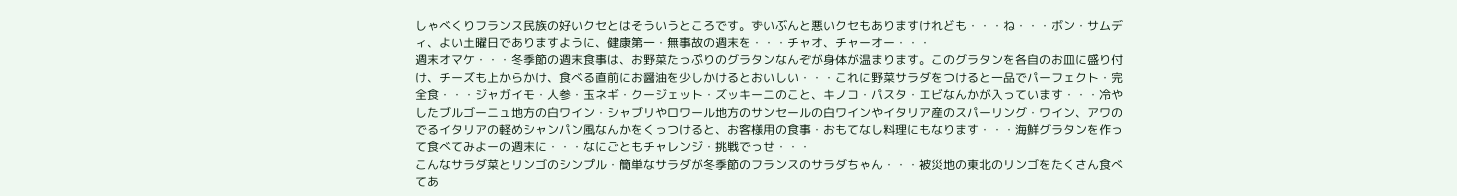しゃべくりフランス民族の好いクセとはそういうところです。ずいぶんと悪いクセもありますけれども・・・ね・・・ボン・サムディ、よい土曜日でありますように、健康第一・無事故の週末を・・・チャオ、チャーオー・・・
週末オマケ・・・冬季節の週末食事は、お野菜たっぷりのグラタンなんぞが身体が温まります。このグラタンを各自のお皿に盛り付け、チーズも上からかけ、食べる直前にお醤油を少しかけるとおいしい・・・これに野菜サラダをつけると一品でパーフェクト・完全食・・・ジャガイモ・人参・玉ネギ・クージェット・ズッキーニのこと、キノコ・パスタ・エビなんかが入っています・・・冷やしたブルゴーニュ地方の白ワイン・シャブリやロワール地方のサンセールの白ワインやイタリア産のスパーリング・ワイン、アワのでるイタリアの軽めシャンパン風なんかをくっつけると、お客様用の食事・おもてなし料理にもなります・・・海鮮グラタンを作って食べてみよーの週末に・・・なにごともチャレンジ・挑戦でっせ・・・
こんなサラダ菜とリンゴのシンプル・簡単なサラダが冬季節のフランスのサラダちゃん・・・被災地の東北のリンゴをたくさん食べてあ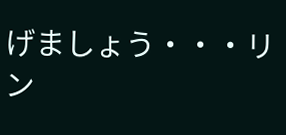げましょう・・・リン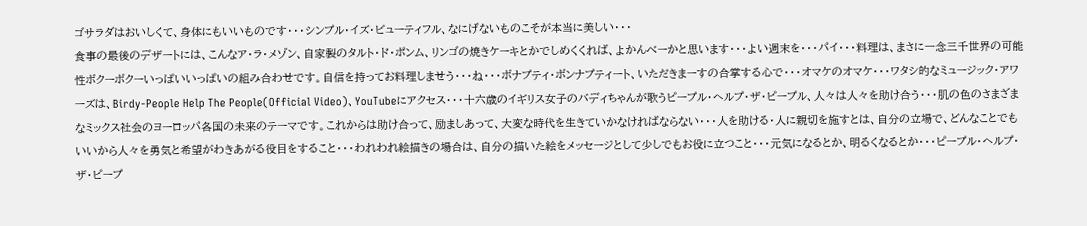ゴサラダはおいしくて、身体にもいいものです・・・シンプル・イズ・ビューティフル、なにげないものこそが本当に美しい・・・
食事の最後のデザートには、こんなア・ラ・メゾン、自家製のタルト・ド・ポンム、リンゴの焼きケーキとかでしめくくれば、よかんべーかと思います・・・よい週末を・・・パイ・・・料理は、まさに一念三千世界の可能性ボクーボクーいっぱいいっぱいの組み合わせです。自信を持ってお料理しませう・・・ね・・・ボナプティ・ボンナプティート、いただきまーすの合掌する心で・・・オマケのオマケ・・・ワタシ的なミュージック・アワーズは、Birdy-People Help The People(Official Video)、YouTubeにアクセス・・・十六歳のイギリス女子のバディちゃんが歌うピープル・ヘルプ・ザ・ピープル、人々は人々を助け合う・・・肌の色のさまざまなミックス社会のヨーロッパ各国の未来のテーマです。これからは助け合って、励ましあって、大変な時代を生きていかなければならない・・・人を助ける・人に親切を施すとは、自分の立場で、どんなことでもいいから人々を勇気と希望がわきあがる役目をすること・・・われわれ絵描きの場合は、自分の描いた絵をメッセージとして少しでもお役に立つこと・・・元気になるとか、明るくなるとか・・・ピープル・ヘルプ・ザ・ピープ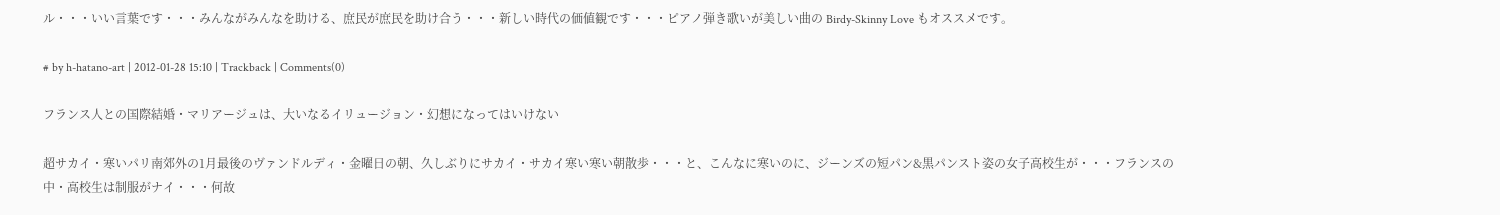ル・・・いい言葉です・・・みんながみんなを助ける、庶民が庶民を助け合う・・・新しい時代の価値観です・・・ピアノ弾き歌いが美しい曲の Birdy-Skinny Love もオススメです。

# by h-hatano-art | 2012-01-28 15:10 | Trackback | Comments(0)

フランス人との国際結婚・マリアージュは、大いなるイリュージョン・幻想になってはいけない

超サカイ・寒いパリ南郊外の1月最後のヴァンドルディ・金曜日の朝、久しぶりにサカイ・サカイ寒い寒い朝散歩・・・と、こんなに寒いのに、ジーンズの短パン&黒パンスト姿の女子高校生が・・・フランスの中・高校生は制服がナイ・・・何故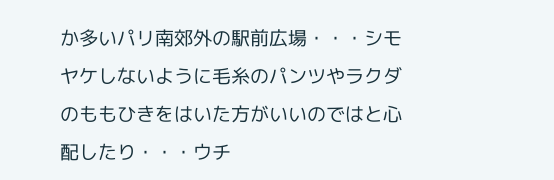か多いパリ南郊外の駅前広場・・・シモヤケしないように毛糸のパンツやラクダのももひきをはいた方がいいのではと心配したり・・・ウチ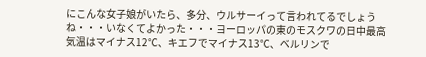にこんな女子娘がいたら、多分、ウルサーイって言われてるでしょうね・・・いなくてよかった・・・ヨーロッパの東のモスクワの日中最高気温はマイナス12℃、キエフでマイナス13℃、ベルリンで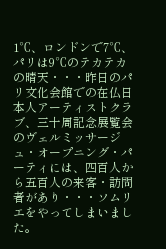1℃、ロンドンで7℃、パリは9℃のテカテカの晴天・・・昨日のパリ文化会館での在仏日本人アーティストクラブ、三十周記念展覧会のヴェルミッサージュ・オープニング・パーティには、四百人から五百人の来客・訪問者があり・・・ソムリエをやってしまいました。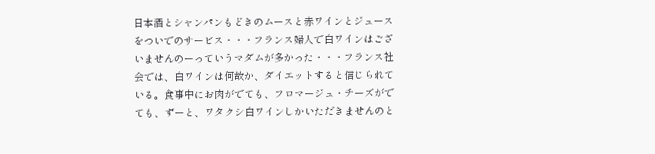日本酒とシャンパンもどきのムースと赤ワインとジュースをついでのサービス・・・フランス婦人で白ワインはございませんのーっていうマダムが多かった・・・フランス社会では、白ワインは何故か、ダイエットすると信じられている。食事中にお肉がでても、フロマージュ・チーズがでても、ずーと、ワタクシ白ワインしかいただきませんのと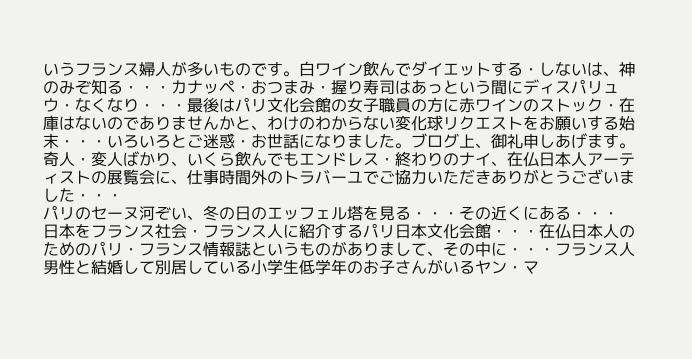いうフランス婦人が多いものです。白ワイン飲んでダイエットする・しないは、神のみぞ知る・・・カナッペ・おつまみ・握り寿司はあっという間にディスパリュウ・なくなり・・・最後はパリ文化会館の女子職員の方に赤ワインのストック・在庫はないのでありませんかと、わけのわからない変化球リクエストをお願いする始末・・・いろいろとご迷惑・お世話になりました。ブログ上、御礼申しあげます。奇人・変人ばかり、いくら飲んでもエンドレス・終わりのナイ、在仏日本人アーティストの展覧会に、仕事時間外のトラバーユでご協力いただきありがとうございました・・・
パリのセーヌ河ぞい、冬の日のエッフェル塔を見る・・・その近くにある・・・
日本をフランス社会・フランス人に紹介するパリ日本文化会館・・・在仏日本人のためのパリ・フランス情報誌というものがありまして、その中に・・・フランス人男性と結婚して別居している小学生低学年のお子さんがいるヤン・マ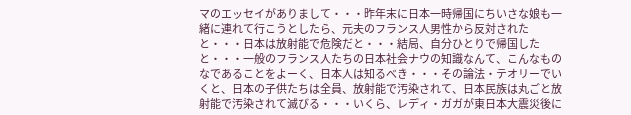マのエッセイがありまして・・・昨年末に日本一時帰国にちいさな娘も一緒に連れて行こうとしたら、元夫のフランス人男性から反対されたと・・・日本は放射能で危険だと・・・結局、自分ひとりで帰国したと・・・一般のフランス人たちの日本社会ナウの知識なんて、こんなものなであることをよーく、日本人は知るべき・・・その論法・テオリーでいくと、日本の子供たちは全員、放射能で汚染されて、日本民族は丸ごと放射能で汚染されて滅びる・・・いくら、レディ・ガガが東日本大震災後に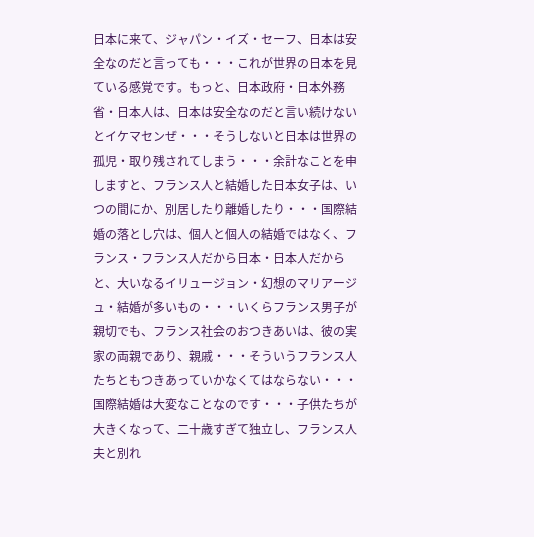日本に来て、ジャパン・イズ・セーフ、日本は安全なのだと言っても・・・これが世界の日本を見ている感覚です。もっと、日本政府・日本外務省・日本人は、日本は安全なのだと言い続けないとイケマセンぜ・・・そうしないと日本は世界の孤児・取り残されてしまう・・・余計なことを申しますと、フランス人と結婚した日本女子は、いつの間にか、別居したり離婚したり・・・国際結婚の落とし穴は、個人と個人の結婚ではなく、フランス・フランス人だから日本・日本人だからと、大いなるイリュージョン・幻想のマリアージュ・結婚が多いもの・・・いくらフランス男子が親切でも、フランス社会のおつきあいは、彼の実家の両親であり、親戚・・・そういうフランス人たちともつきあっていかなくてはならない・・・国際結婚は大変なことなのです・・・子供たちが大きくなって、二十歳すぎて独立し、フランス人夫と別れ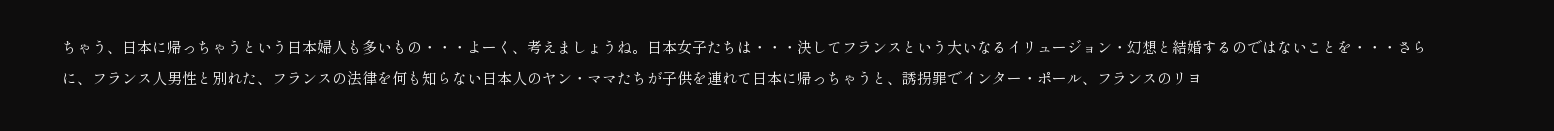ちゃう、日本に帰っちゃうという日本婦人も多いもの・・・よーく、考えましょうね。日本女子たちは・・・決してフランスという大いなるイリュージョン・幻想と結婚するのではないことを・・・さらに、フランス人男性と別れた、フランスの法律を何も知らない日本人のヤン・ママたちが子供を連れて日本に帰っちゃうと、誘拐罪でインター・ポール、フランスのリヨ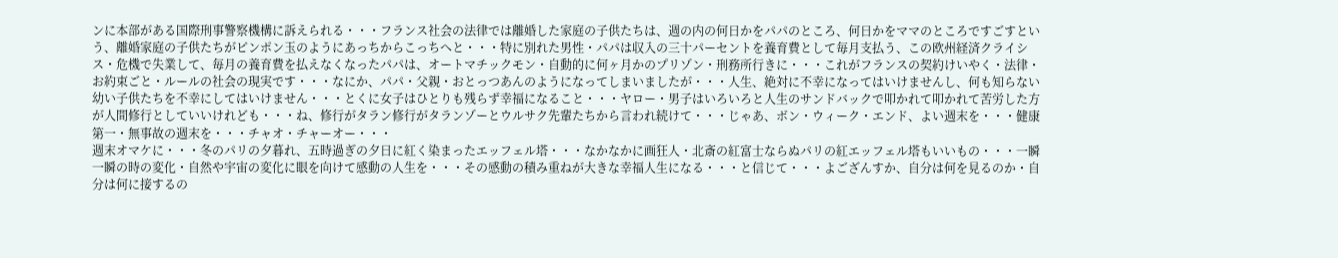ンに本部がある国際刑事警察機構に訴えられる・・・フランス社会の法律では離婚した家庭の子供たちは、週の内の何日かをパパのところ、何日かをママのところですごすという、離婚家庭の子供たちがピンポン玉のようにあっちからこっちへと・・・特に別れた男性・パパは収入の三十パーセントを養育費として毎月支払う、この欧州経済クライシス・危機で失業して、毎月の養育費を払えなくなったパパは、オートマチックモン・自動的に何ヶ月かのプリゾン・刑務所行きに・・・これがフランスの契約けいやく・法律・お約束ごと・ルールの社会の現実です・・・なにか、パパ・父親・おとっつあんのようになってしまいましたが・・・人生、絶対に不幸になってはいけませんし、何も知らない幼い子供たちを不幸にしてはいけません・・・とくに女子はひとりも残らず幸福になること・・・ヤロー・男子はいろいろと人生のサンドバックで叩かれて叩かれて苦労した方が人間修行としていいけれども・・・ね、修行がタラン修行がタランゾーとウルサク先輩たちから言われ続けて・・・じゃあ、ボン・ウィーク・エンド、よい週末を・・・健康第一・無事故の週末を・・・チャオ・チャーオー・・・
週末オマケに・・・冬のパリの夕暮れ、五時過ぎの夕日に紅く染まったエッフェル塔・・・なかなかに画狂人・北斎の紅富士ならぬパリの紅エッフェル塔もいいもの・・・一瞬一瞬の時の変化・自然や宇宙の変化に眼を向けて感動の人生を・・・その感動の積み重ねが大きな幸福人生になる・・・と信じて・・・よござんすか、自分は何を見るのか・自分は何に接するの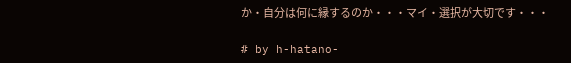か・自分は何に縁するのか・・・マイ・選択が大切です・・・

# by h-hatano-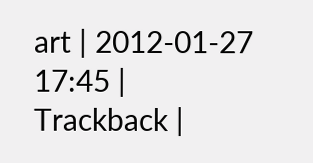art | 2012-01-27 17:45 | Trackback |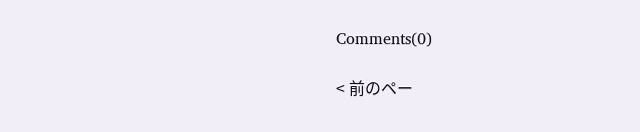Comments(0)

< 前のペー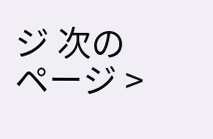ジ 次のページ >